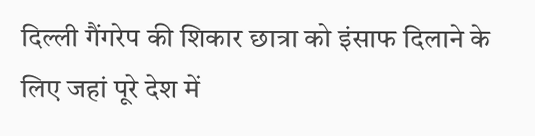दिल्ली गैंगरेप की शिकार छात्रा को इंसाफ दिलाने के लिए जहां पूरे देश में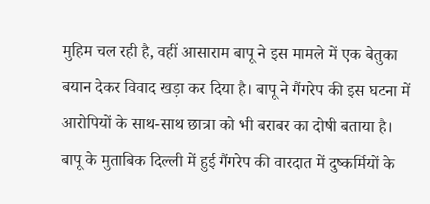मुहिम चल रही है, वहीं आसाराम बापू ने इस मामले में एक बेतुका बयान देकर विवाद खड़ा कर दिया है। बापू ने गैंगरेप की इस घटना में आरोपियों के साथ-साथ छात्रा को भी बराबर का दोषी बताया है।
बापू के मुताबिक दिल्ली में हुई गैंगरेप की वारदात में दुष्कर्मियों के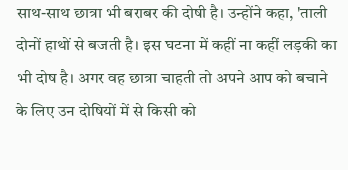साथ-साथ छात्रा भी बराबर की दोषी है। उन्होंने कहा, 'ताली दोनों हाथों से बजती है। इस घटना में कहीं ना कहीं लड़की का भी दोष है। अगर वह छात्रा चाहती तो अपने आप को बचाने के लिए उन दोषियों में से किसी को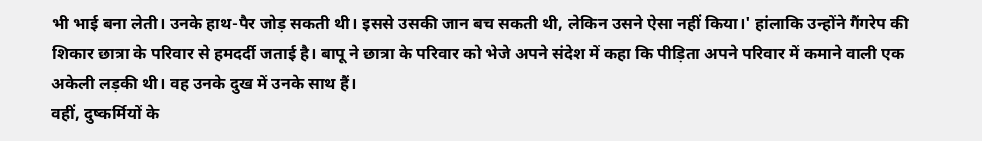भी भाई बना लेती। उनके हाथ-पैर जोड़ सकती थी। इससे उसकी जान बच सकती थी, लेकिन उसने ऐसा नहीं किया।' हांलाकि उन्होंने गैंगरेप की शिकार छात्रा के परिवार से हमदर्दी जताई है। बापू ने छात्रा के परिवार को भेजे अपने संदेश में कहा कि पीड़िता अपने परिवार में कमाने वाली एक अकेली लड़की थी। वह उनके दुख में उनके साथ हैं।
वहीं, दुष्कर्मियों के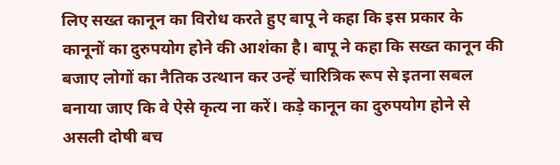लिए सख्त कानून का विरोध करते हुए बापू ने कहा कि इस प्रकार के कानूनों का दुरुपयोग होने की आशंका है। बापू ने कहा कि सख्त कानून की बजाए लोगों का नैतिक उत्थान कर उन्हें चारित्रिक रूप से इतना सबल बनाया जाए कि वे ऐसे कृत्य ना करें। कड़े कानून का दुरुपयोग होने से असली दोषी बच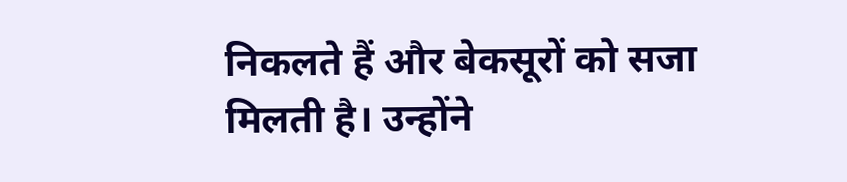निकलते हैं और बेकसूरों को सजा मिलती है। उन्होंने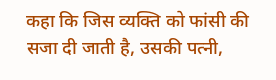कहा कि जिस व्यक्ति को फांसी की सजा दी जाती है, उसकी पत्नी,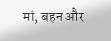मां, बहन और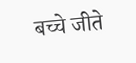बच्चे जीते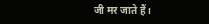जी मर जाते हैं।